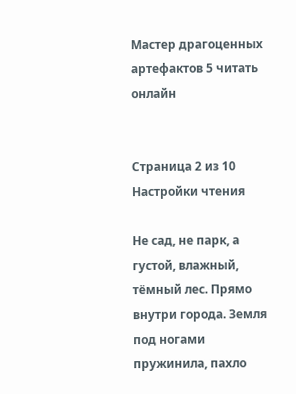Мастер драгоценных артефактов 5 читать онлайн


Страница 2 из 10 Настройки чтения

Не сад, не парк, а густой, влажный, тёмный лес. Прямо внутри города. Земля под ногами пружинила, пахло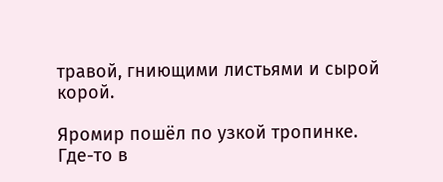травой, гниющими листьями и сырой корой.

Яромир пошёл по узкой тропинке. Где-то в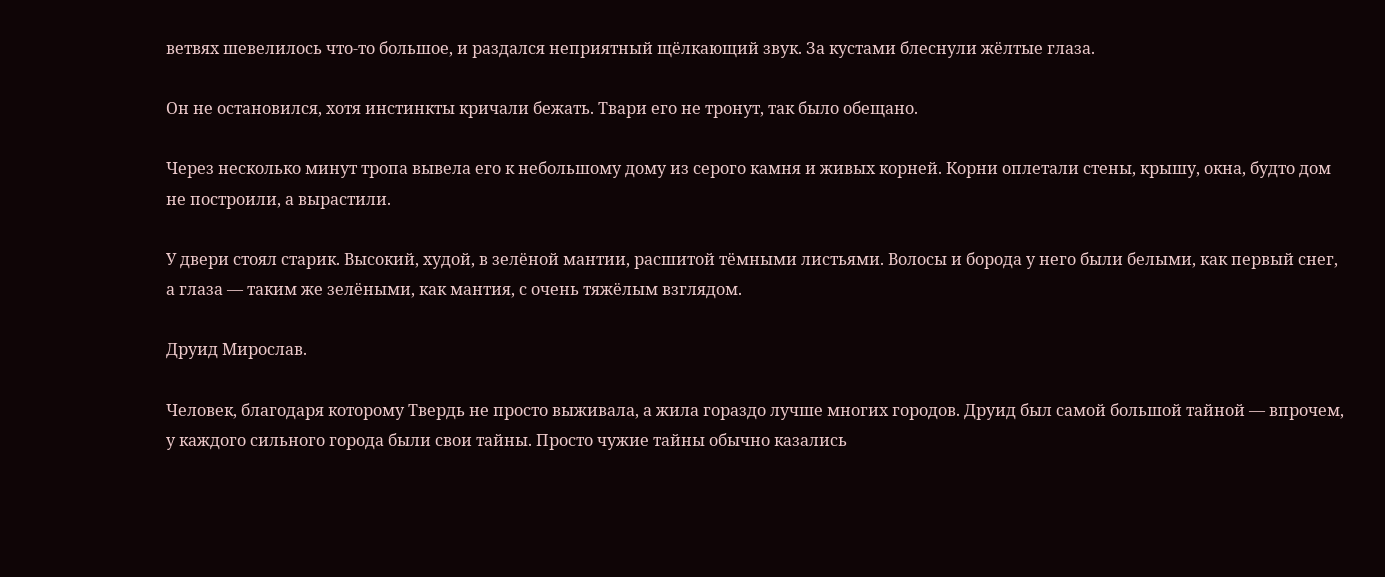ветвях шевелилось что-то большое, и раздался неприятный щёлкающий звук. За кустами блеснули жёлтые глаза.

Он не остановился, хотя инстинкты кричали бежать. Твари его не тронут, так было обещано.

Через несколько минут тропа вывела его к небольшому дому из серого камня и живых корней. Корни оплетали стены, крышу, окна, будто дом не построили, а вырастили.

У двери стоял старик. Высокий, худой, в зелёной мантии, расшитой тёмными листьями. Волосы и борода у него были белыми, как первый снег, а глаза — таким же зелёными, как мантия, с очень тяжёлым взглядом.

Друид Мирослав.

Человек, благодаря которому Твердь не просто выживала, а жила гораздо лучше многих городов. Друид был самой большой тайной — впрочем, у каждого сильного города были свои тайны. Просто чужие тайны обычно казались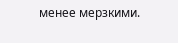менее мерзкими.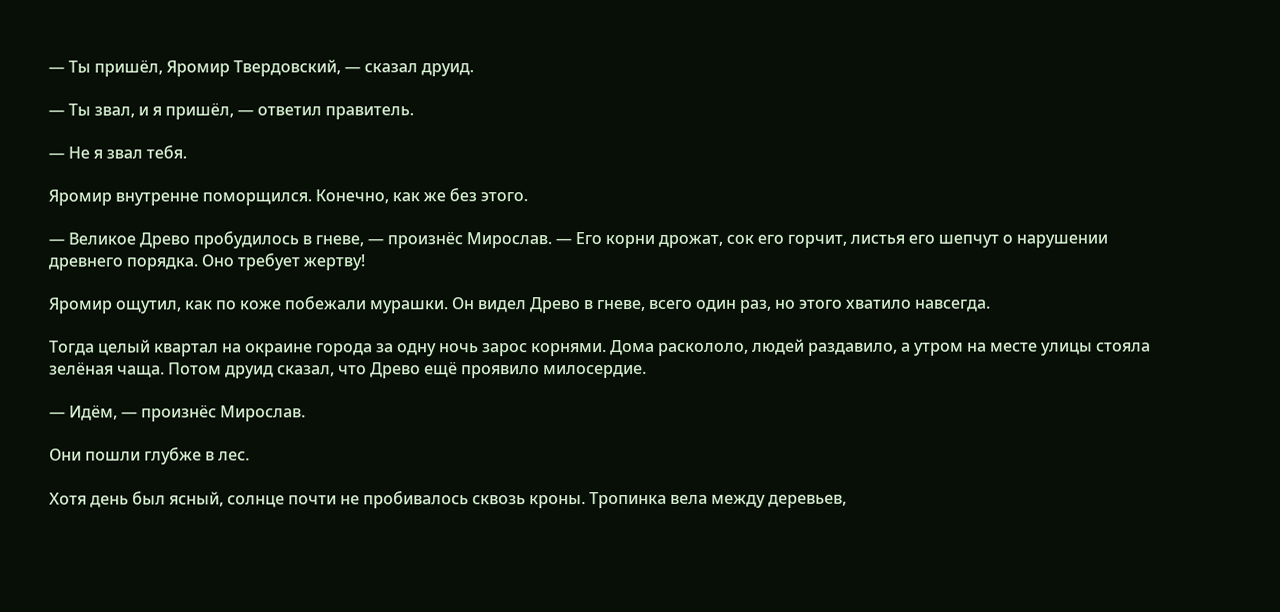— Ты пришёл, Яромир Твердовский, — сказал друид.

— Ты звал, и я пришёл, — ответил правитель.

— Не я звал тебя.

Яромир внутренне поморщился. Конечно, как же без этого.

— Великое Древо пробудилось в гневе, — произнёс Мирослав. — Его корни дрожат, сок его горчит, листья его шепчут о нарушении древнего порядка. Оно требует жертву!

Яромир ощутил, как по коже побежали мурашки. Он видел Древо в гневе, всего один раз, но этого хватило навсегда.

Тогда целый квартал на окраине города за одну ночь зарос корнями. Дома раскололо, людей раздавило, а утром на месте улицы стояла зелёная чаща. Потом друид сказал, что Древо ещё проявило милосердие.

— Идём, — произнёс Мирослав.

Они пошли глубже в лес.

Хотя день был ясный, солнце почти не пробивалось сквозь кроны. Тропинка вела между деревьев,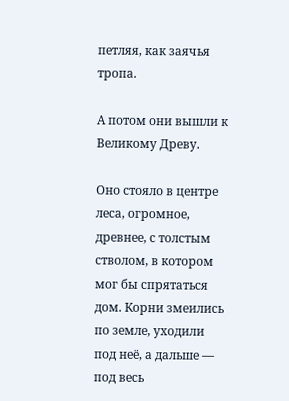петляя, как заячья тропа.

А потом они вышли к Великому Древу.

Оно стояло в центре леса, огромное, древнее, с толстым стволом, в котором мог бы спрятаться дом. Корни змеились по земле, уходили под неё, а дальше — под весь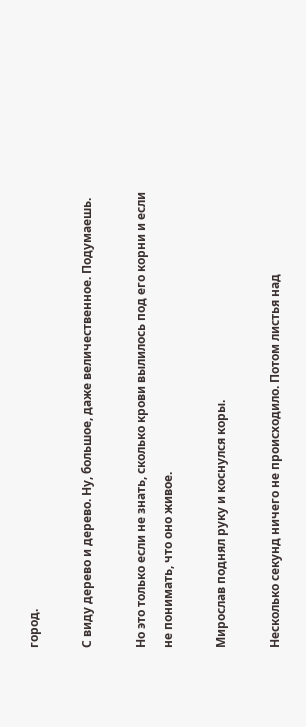город.

С виду дерево и дерево. Ну, большое, даже величественное. Подумаешь.

Но это только если не знать, сколько крови вылилось под его корни и если не понимать, что оно живое.

Мирослав поднял руку и коснулся коры.

Несколько секунд ничего не происходило. Потом листья над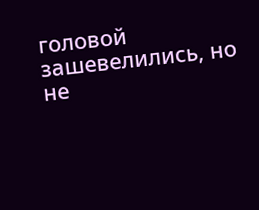головой зашевелились, но не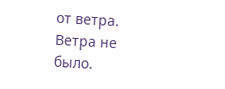от ветра. Ветра не было.